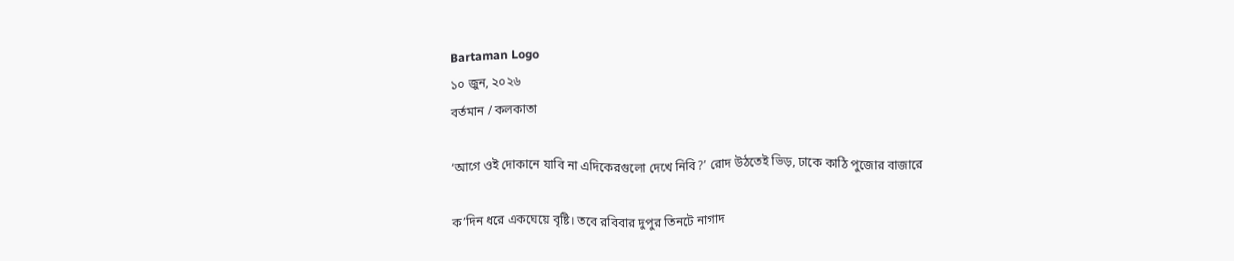Bartaman Logo
১০ জুন, ২০২৬
বর্তমান / কলকাতা

‘আগে ওই দোকানে যাবি না এদিকেরগুলো দেখে নিবি?’ রোদ উঠতেই ভিড়, ঢাকে কাঠি পুজোর বাজারে

ক’দিন ধরে একঘেয়ে বৃষ্টি। তবে রবিবার দুপুর তিনটে নাগাদ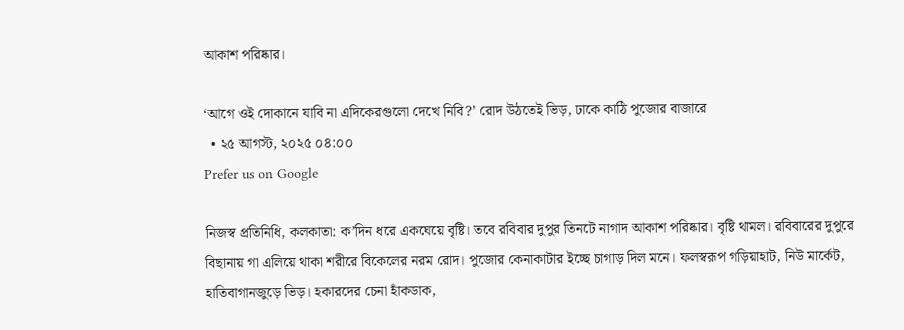আকাশ পরিষ্কার।

‘আগে ওই দোকানে যাবি না এদিকেরগুলো দেখে নিবি?’ রোদ উঠতেই ভিড়, ঢাকে কাঠি পুজোর বাজারে
  • ২৫ আগস্ট, ২০২৫ ০৪:০০
Prefer us on Google

নিজস্ব প্রতিনিধি, কলকাতা: ক’দিন ধরে একঘেয়ে বৃষ্টি। তবে রবিবার দুপুর তিনটে নাগাদ আকাশ পরিষ্কার। বৃষ্টি থামল। রবিবারের দুপুরে বিছানায় গা এলিয়ে থাকা শরীরে বিকেলের নরম রোদ। পুজোর কেনাকাটার ইচ্ছে চাগাড় দিল মনে। ফলস্বরূপ গড়িয়াহাট, নিউ মার্কেট, হাতিবাগানজুড়ে ভিড়। হকারদের চেনা হাঁকডাক,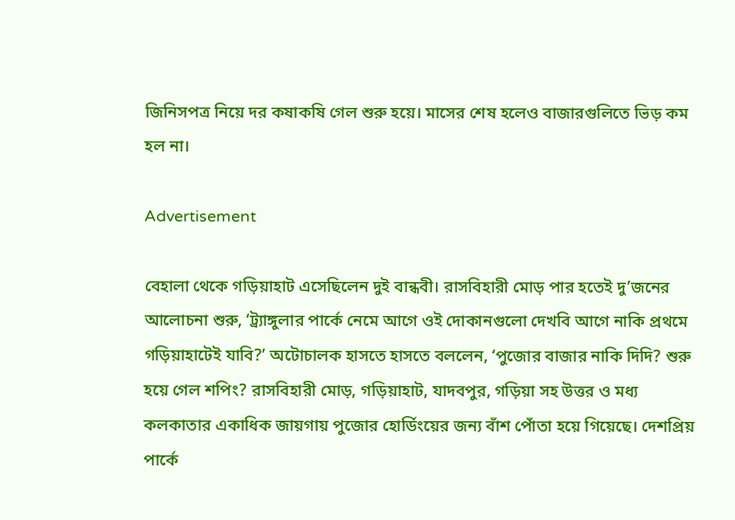জিনিসপত্র নিয়ে দর কষাকষি গেল শুরু হয়ে। মাসের শেষ হলেও বাজারগুলিতে ভিড় কম হল না।

Advertisement

বেহালা থেকে গড়িয়াহাট এসেছিলেন দুই বান্ধবী। রাসবিহারী মোড় পার হতেই দু’জনের আলোচনা শুরু, ‘ট্র্যাঙ্গুলার পার্কে নেমে আগে ওই দোকানগুলো দেখবি আগে নাকি প্রথমে গড়িয়াহাটেই যাবি?’ অটোচালক হাসতে হাসতে বললেন, ‘পুজোর বাজার নাকি দিদি? শুরু হয়ে গেল শপিং? রাসবিহারী মোড়, গড়িয়াহাট, যাদবপুর, গড়িয়া সহ উত্তর ও মধ্য কলকাতার একাধিক জায়গায় পুজোর হোর্ডিংয়ের জন্য বাঁশ পোঁতা হয়ে গিয়েছে। দেশপ্রিয় পার্কে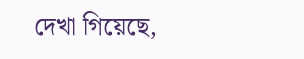দেখা গিয়েছে,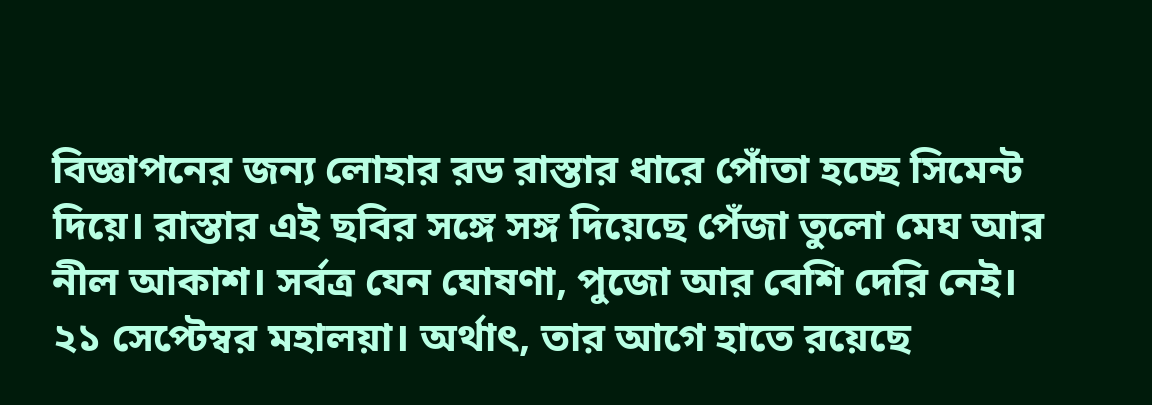বিজ্ঞাপনের জন্য লোহার রড রাস্তার ধারে পোঁতা হচ্ছে সিমেন্ট দিয়ে। রাস্তার এই ছবির সঙ্গে সঙ্গ দিয়েছে পেঁজা তুলো মেঘ আর নীল আকাশ। সর্বত্র যেন ঘোষণা, পুজো আর বেশি দেরি নেই। ২১ সেপ্টেম্বর মহালয়া। অর্থাৎ, তার আগে হাতে রয়েছে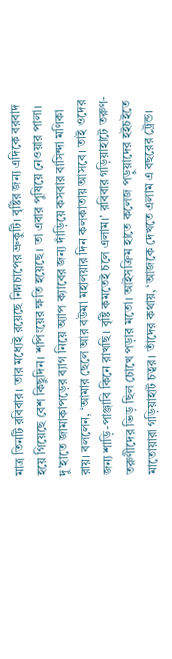মাত্র তিনটি রবিবার। তার মধ্যেই রয়েছে নিম্নচাপের ভ্রুকুটি। বৃষ্টির জন্য এদিকে বরবাদ হয়ে গিয়েছে বেশ কিছুদিন। শপিংয়ের ক্ষতি হয়েছে। তা এবার পুষিয়ে নেওয়ার পালা।
দু’হাতে জামাকাপড়ের ব্যাগ নিয়ে অ্যাপ ক্যাবের জন্য দাঁড়িয়ে কসবার বাসিন্দা মণিকা রায়। বললেন, ‘আমার ছেলে আর বউমা মহালয়ার দিন কলকাতায় আসবে। তাই ওদের জন্য শাড়ি-পাঞ্জাবি কিনে রাখছি। বৃষ্টি কমতেই চলে এলাম।’ রবিবার গড়িয়াহাটে তরুণ-তরুণীদের ভিড় ছিল চোখে পড়ার মতো। আইসক্রিম হাতে কলেজ পড়ুয়াদের হইচইতে মাতোয়ারা গড়িয়াহাট চত্বর। তাঁদের কথায়, ‘আজকে দেখতে এলাম এ বছরের ট্রেন্ড।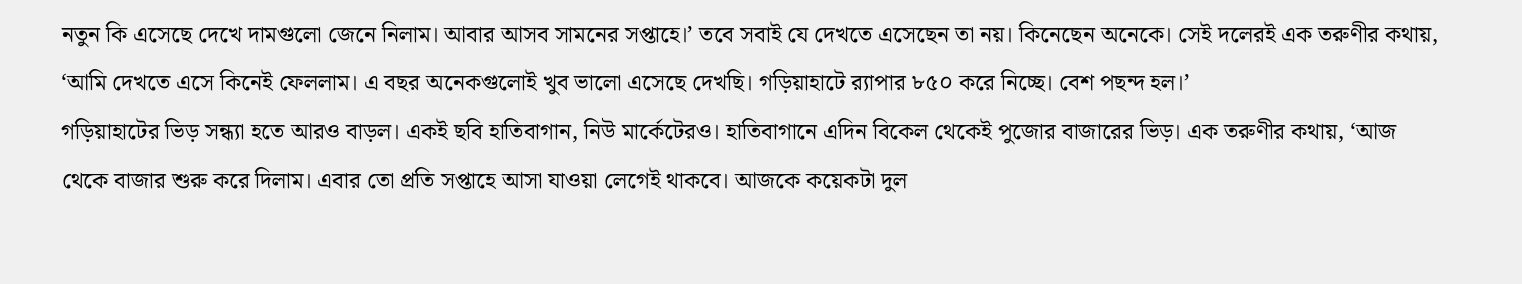নতুন কি এসেছে দেখে দামগুলো জেনে নিলাম। আবার আসব সামনের সপ্তাহে।’ তবে সবাই যে দেখতে এসেছেন তা নয়। কিনেছেন অনেকে। সেই দলেরই এক তরুণীর কথায়, ‘আমি দেখতে এসে কিনেই ফেললাম। এ বছর অনেকগুলোই খুব ভালো এসেছে দেখছি। গড়িয়াহাটে র‌্যাপার ৮৫০ করে নিচ্ছে। বেশ পছন্দ হল।’
গড়িয়াহাটের ভিড় সন্ধ্যা হতে আরও বাড়ল। একই ছবি হাতিবাগান, নিউ মার্কেটেরও। হাতিবাগানে এদিন বিকেল থেকেই পুজোর বাজারের ভিড়। এক তরুণীর কথায়, ‘আজ থেকে বাজার শুরু করে দিলাম। এবার তো প্রতি সপ্তাহে আসা যাওয়া লেগেই থাকবে। আজকে কয়েকটা দুল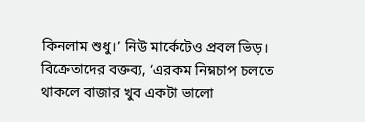কিনলাম শুধু।’ নিউ মার্কেটেও প্রবল ভিড়। বিক্রেতাদের বক্তব্য, ‘এরকম নিম্নচাপ চলতে থাকলে বাজার খুব একটা ভালো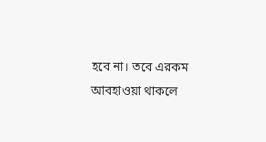হবে না। তবে এরকম আবহাওয়া থাকলে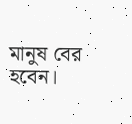মানুষ বের হবেন।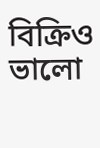বিক্রিও ভালো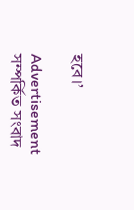হবে।’

Advertisement
সম্পর্কিত সংবাদ